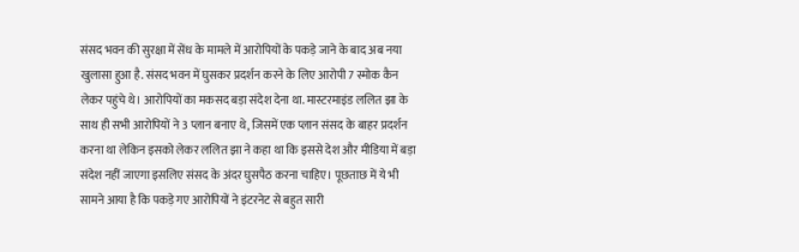संसद भवन की सुरक्षा में सेंध के मामले में आरोपियों के पकड़े जाने के बाद अब नया खुलासा हुआ है. संसद भवन में घुसकर प्रदर्शन करने के लिए आरोपी 7 स्मोक कैन लेकर पहुंचे थे। आरोपियों का मकसद बड़ा संदेश देना था. मास्टरमाइंड ललित झा के साथ ही सभी आरोपियों ने 3 प्लान बनाए थे, जिसमें एक प्लान संसद के बाहर प्रदर्शन करना था लेकिन इसको लेकर ललित झा ने कहा था कि इससे देश और मीडिया में बड़ा संदेश नहीं जाएगा इसलिए संसद के अंदर घुसपैठ करना चाहिए। पूछताछ में ये भी सामने आया है कि पकड़े गए आरोपियों ने इंटरनेट से बहुत सारी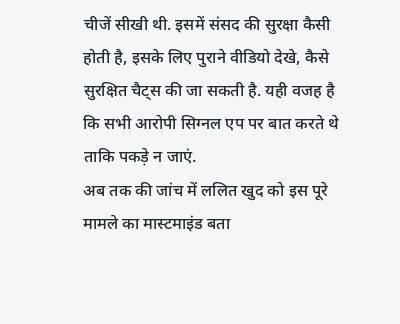चीजें सीखी थी. इसमें संसद की सुरक्षा कैसी होती है, इसके लिए पुराने वीडियो देखे, कैसे सुरक्षित चैट्स की जा सकती है. यही वजह है कि सभी आरोपी सिग्नल एप पर बात करते थे ताकि पकड़े न जाएं.
अब तक की जांच में ललित खुद को इस पूरे मामले का मास्टमाइंड बता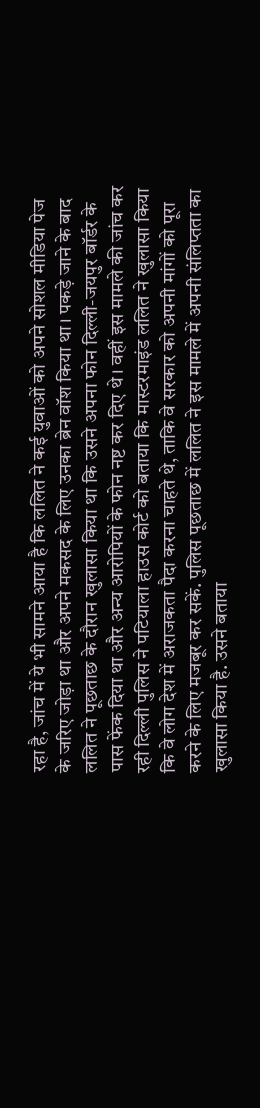रहा है, जांच में ये भी सामने आया है कि ललित ने कई युवाओं को अपने सोशल मीडिया पेज के जरिए जोड़ा था और अपने मकसद के लिए उनका ब्रेन वॉश किया था। पकड़े जाने के बाद ललित ने पूछताछ के दौरान खुलासा किया था कि उसने अपना फोन दिल्ली-जयपुर बॉर्डर के पास फेंक दिया था और अन्य आरोपियों के फोन नष्ट कर दिए थे। वहीं इस मामले की जांच कर रही दिल्ली पुलिस ने पटियाला हाउस कोर्ट को बताया कि मास्टरमाइंड ललित ने खुलासा किया कि वे लोग देश में अराजकता पैदा करना चाहते थे, ताकि वे सरकार को अपनी मांगों को पूरा करने के लिए मजबूर कर सकें. पुलिस पूछताछ में ललित ने इस मामले में अपनी संलिप्तता का खुलासा किया है. उसने बताया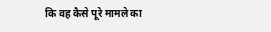कि वह कैसे पूरे मामले का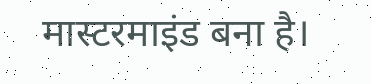मास्टरमाइंड बना है।